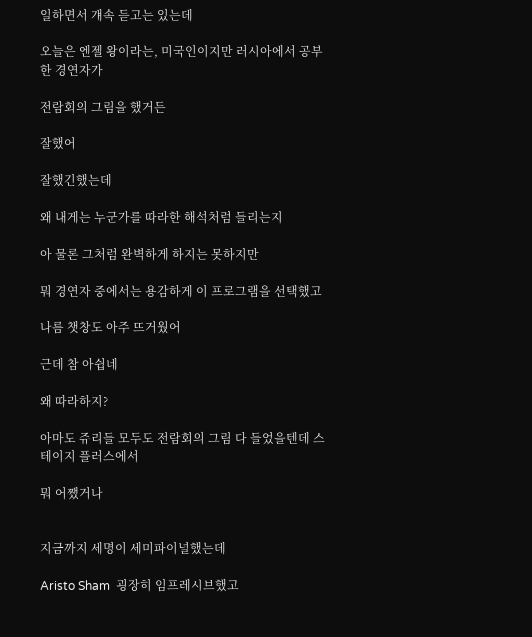일하면서 걔속 듣고는 있는데

오늘은 엔젤 왕이라는, 미국인이지만 러시아에서 공부한 경연자가

전람회의 그림을 했거든

잘했어

잘했긴했는데

왜 내게는 누군가를 따라한 해석처럼 들리는지

아 물론 그처럼 완벽하게 하지는 못하지만

뭐 경연자 중에서는 용감하게 이 프로그램을 선택했고

나름 챗창도 아주 뜨거웠어

근데 참 아쉽네

왜 따라하지?

아마도 쥬리들 모두도 전람회의 그림 다 들었을텐데 스테이지 플러스에서

뭐 어쨌거나


지금까지 세명이 세미파이널했는데

Aristo Sham  굉장히 임프레시브했고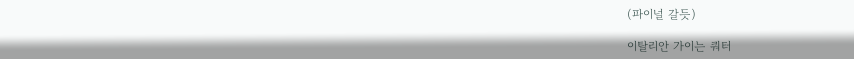(파이널 갈듯)

이탈리안 가이는 쿼터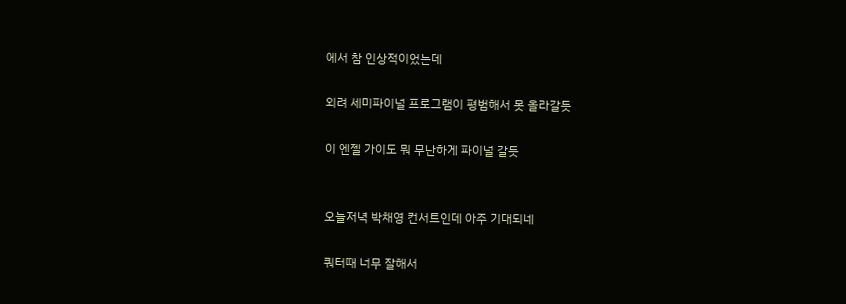에서 참 인상적이었는데

외려 세미파이널 프로그램이 평범해서 못 올라갈듯

이 엔젤 가이도 뭐 무난하게 파이널 갈듯


오늘저녁 박채영 컨서트인데 아주 기대되네

쿼터때 너무 잘해서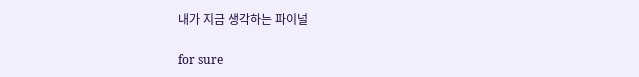내가 지금 생각하는 파이널

for sure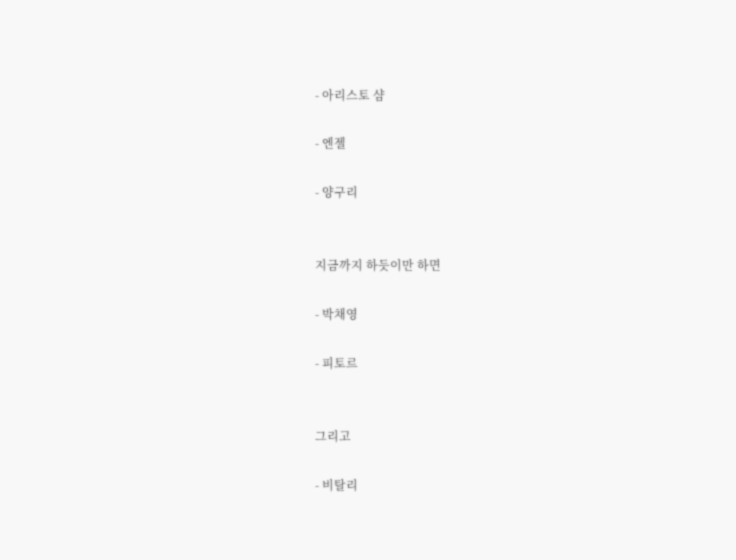- 아리스토 샴

- 엔젤

- 양구리


지금까지 하듯이만 하면

- 박채영

- 피토르


그리고

- 비탈리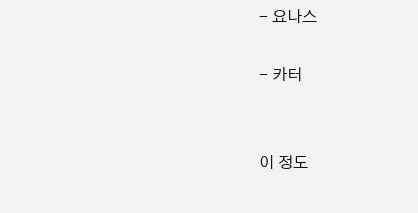- 요나스

- 카터


이 정도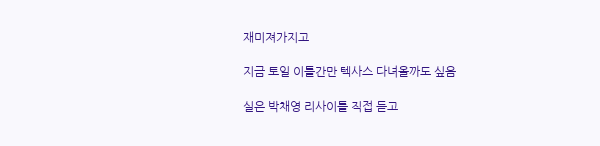재미져가지고

지금 토일 이틀간만 텍사스 다녀올까도 싶음

실은 박채영 리사이틀 직접 듣고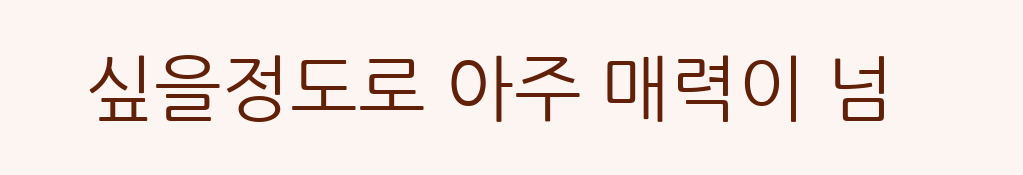싶을정도로 아주 매력이 넘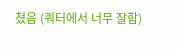쳤음 (쿼터에서 너무 잘함)